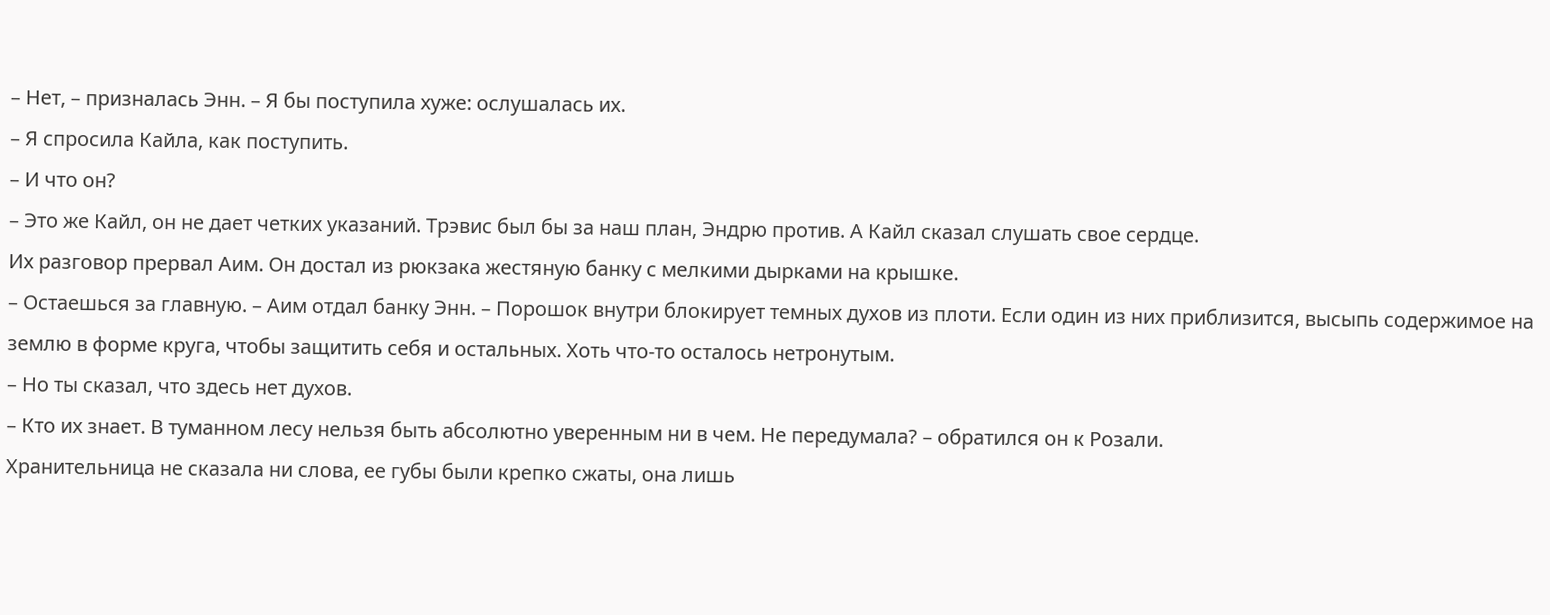– Нет, – призналась Энн. – Я бы поступила хуже: ослушалась их.
– Я спросила Кайла, как поступить.
– И что он?
– Это же Кайл, он не дает четких указаний. Трэвис был бы за наш план, Эндрю против. А Кайл сказал слушать свое сердце.
Их разговор прервал Аим. Он достал из рюкзака жестяную банку с мелкими дырками на крышке.
– Остаешься за главную. – Аим отдал банку Энн. – Порошок внутри блокирует темных духов из плоти. Если один из них приблизится, высыпь содержимое на землю в форме круга, чтобы защитить себя и остальных. Хоть что-то осталось нетронутым.
– Но ты сказал, что здесь нет духов.
– Кто их знает. В туманном лесу нельзя быть абсолютно уверенным ни в чем. Не передумала? – обратился он к Розали.
Хранительница не сказала ни слова, ее губы были крепко сжаты, она лишь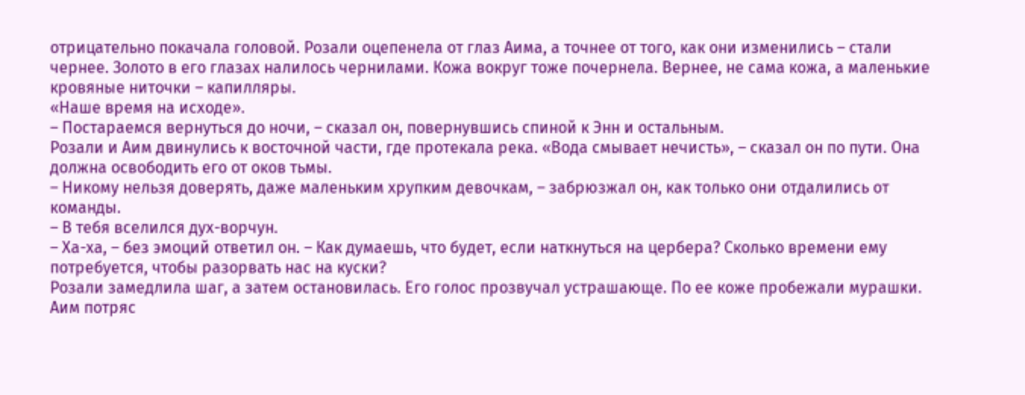отрицательно покачала головой. Розали оцепенела от глаз Аима, а точнее от того, как они изменились – стали чернее. Золото в его глазах налилось чернилами. Кожа вокруг тоже почернела. Вернее, не сама кожа, а маленькие кровяные ниточки – капилляры.
«Наше время на исходе».
– Постараемся вернуться до ночи, – сказал он, повернувшись спиной к Энн и остальным.
Розали и Аим двинулись к восточной части, где протекала река. «Вода смывает нечисть», – сказал он по пути. Она должна освободить его от оков тьмы.
– Никому нельзя доверять, даже маленьким хрупким девочкам, – забрюзжал он, как только они отдалились от команды.
– В тебя вселился дух-ворчун.
– Ха-ха, – без эмоций ответил он. – Как думаешь, что будет, если наткнуться на цербера? Сколько времени ему потребуется, чтобы разорвать нас на куски?
Розали замедлила шаг, а затем остановилась. Его голос прозвучал устрашающе. По ее коже пробежали мурашки.
Аим потряс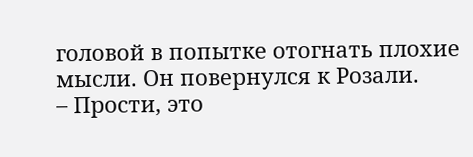головой в попытке отогнать плохие мысли. Он повернулся к Розали.
– Прости, это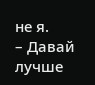не я.
– Давай лучше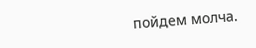пойдем молча.